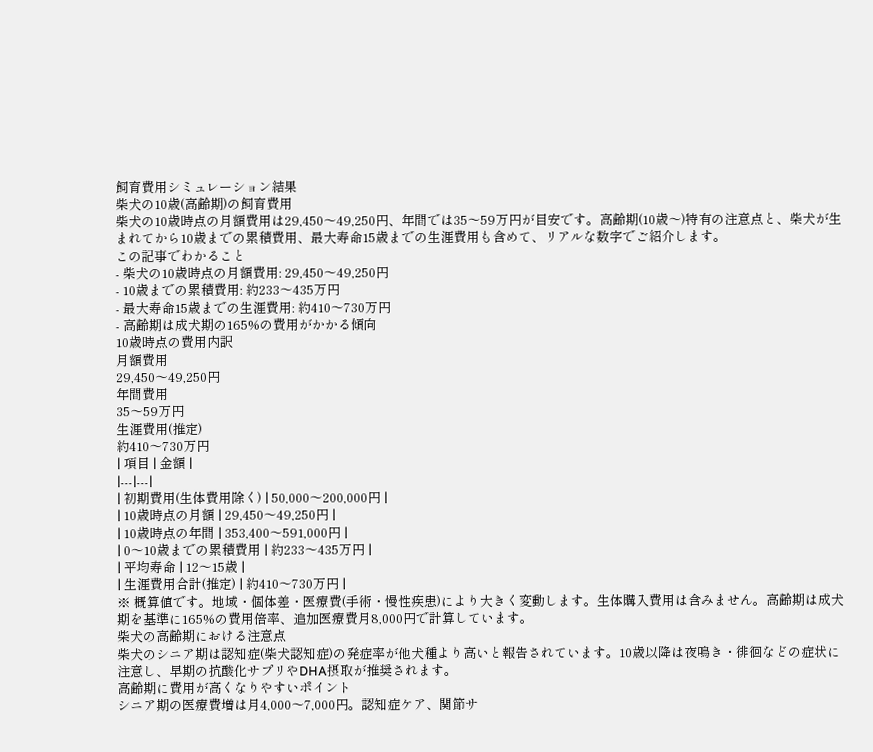飼育費用シミュレーション結果
柴犬の10歳(高齢期)の飼育費用
柴犬の10歳時点の月額費用は29,450〜49,250円、年間では35〜59万円が目安です。高齢期(10歳〜)特有の注意点と、柴犬が生まれてから10歳までの累積費用、最大寿命15歳までの生涯費用も含めて、リアルな数字でご紹介します。
この記事でわかること
- 柴犬の10歳時点の月額費用: 29,450〜49,250円
- 10歳までの累積費用: 約233〜435万円
- 最大寿命15歳までの生涯費用: 約410〜730万円
- 高齢期は成犬期の165%の費用がかかる傾向
10歳時点の費用内訳
月額費用
29,450〜49,250円
年間費用
35〜59万円
生涯費用(推定)
約410〜730万円
| 項目 | 金額 |
|---|---|
| 初期費用(生体費用除く) | 50,000〜200,000円 |
| 10歳時点の月額 | 29,450〜49,250円 |
| 10歳時点の年間 | 353,400〜591,000円 |
| 0〜10歳までの累積費用 | 約233〜435万円 |
| 平均寿命 | 12〜15歳 |
| 生涯費用合計(推定) | 約410〜730万円 |
※ 概算値です。地域・個体差・医療費(手術・慢性疾患)により大きく変動します。生体購入費用は含みません。高齢期は成犬期を基準に165%の費用倍率、追加医療費月8,000円で計算しています。
柴犬の高齢期における注意点
柴犬のシニア期は認知症(柴犬認知症)の発症率が他犬種より高いと報告されています。10歳以降は夜鳴き・徘徊などの症状に注意し、早期の抗酸化サプリやDHA摂取が推奨されます。
高齢期に費用が高くなりやすいポイント
シニア期の医療費増は月4,000〜7,000円。認知症ケア、関節サ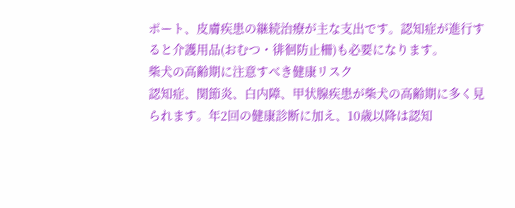ポート、皮膚疾患の継続治療が主な支出です。認知症が進行すると介護用品(おむつ・徘徊防止柵)も必要になります。
柴犬の高齢期に注意すべき健康リスク
認知症、関節炎、白内障、甲状腺疾患が柴犬の高齢期に多く見られます。年2回の健康診断に加え、10歳以降は認知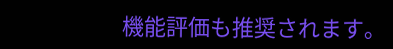機能評価も推奨されます。